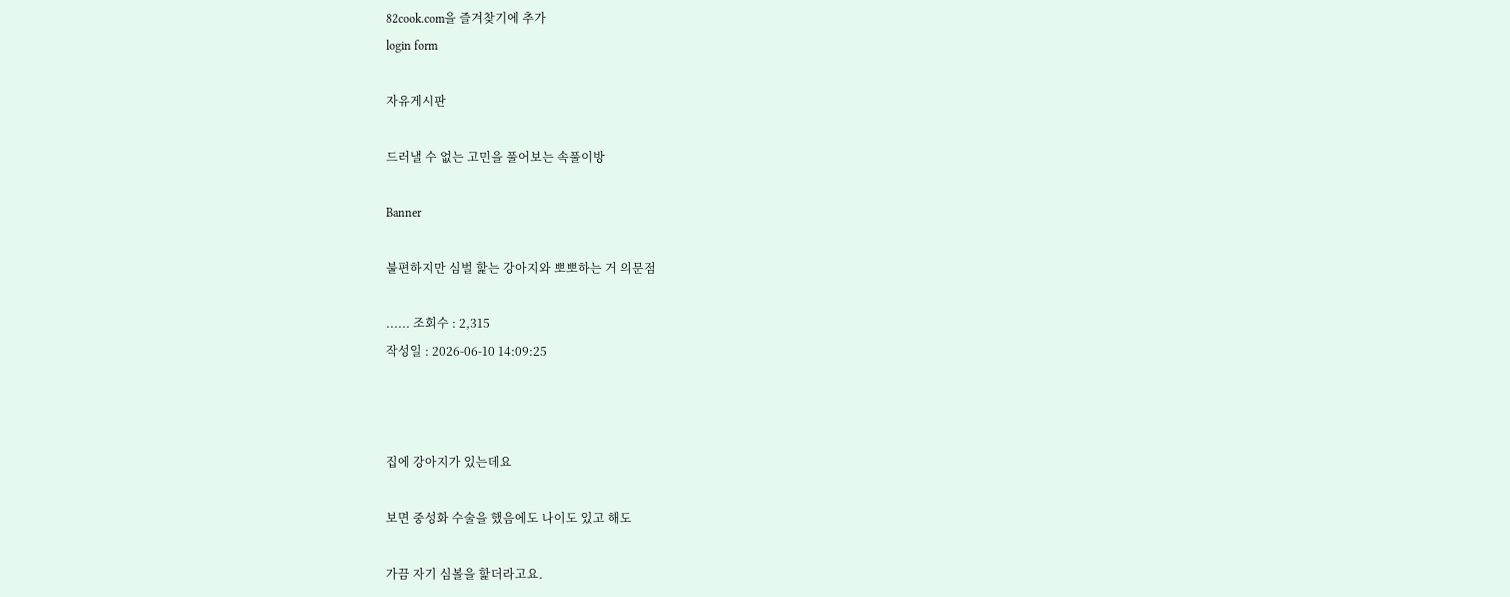82cook.com을 즐겨찾기에 추가
login form

자유게시판

드러낼 수 없는 고민을 풀어보는 속풀이방

Banner

불편하지만 심벌 핥는 강아지와 뽀뽀하는 거 의문점

...... 조회수 : 2,315
작성일 : 2026-06-10 14:09:25



집에 강아지가 있는데요

보면 중성화 수술을 했음에도 나이도 있고 해도

가끔 자기 심볼을 핥더라고요.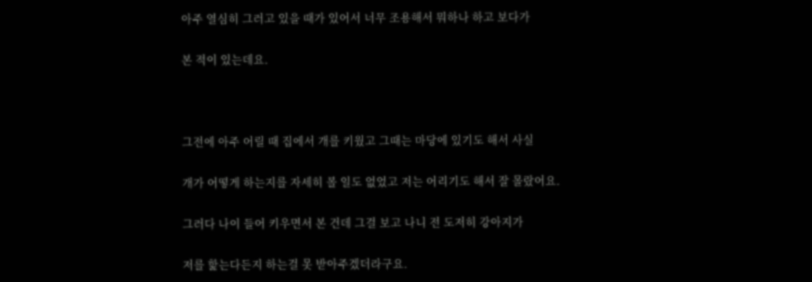아주 열심히 그러고 있을 때가 있어서 너무 조용해서 뭐하나 하고 보다가

본 적이 있는데요.



그전에 아주 어릴 때 집에서 개를 키웠고 그때는 마당에 있기도 해서 사실

개가 어떻게 하는지를 자세히 볼 일도 없었고 저는 어리기도 해서 잘 몰랐어요.

그러다 나이 들어 키우면서 본 건데 그걸 보고 나니 전 도저히 강아지가

저를 핥는다든지 하는걸 못 받아주겠더라구요.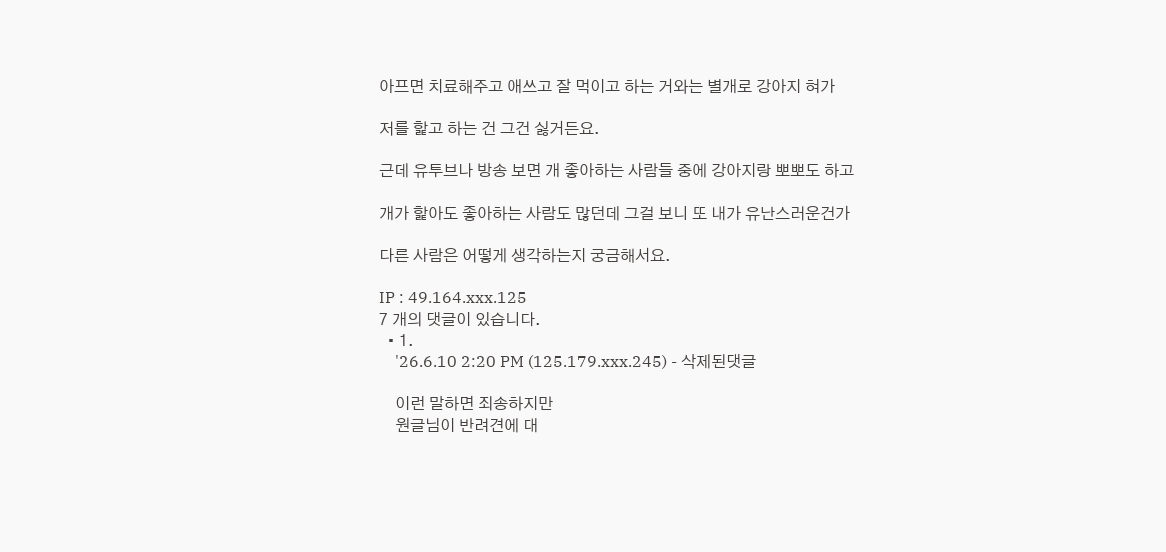아프면 치료해주고 애쓰고 잘 먹이고 하는 거와는 별개로 강아지 혀가

저를 핥고 하는 건 그건 싫거든요.

근데 유투브나 방송 보면 개 좋아하는 사람들 중에 강아지랑 뽀뽀도 하고

개가 핥아도 좋아하는 사람도 많던데 그걸 보니 또 내가 유난스러운건가

다른 사람은 어떻게 생각하는지 궁금해서요.

IP : 49.164.xxx.125
7 개의 댓글이 있습니다.
  • 1.
    '26.6.10 2:20 PM (125.179.xxx.245) - 삭제된댓글

    이런 말하면 죄송하지만
    원글님이 반려견에 대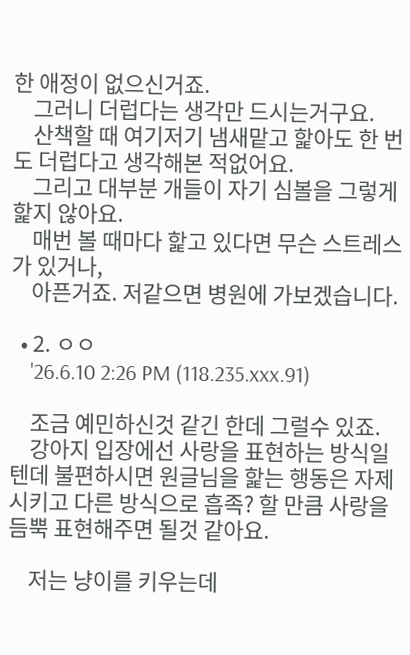한 애정이 없으신거죠.
    그러니 더럽다는 생각만 드시는거구요.
    산책할 때 여기저기 냄새맡고 핥아도 한 번도 더럽다고 생각해본 적없어요.
    그리고 대부분 개들이 자기 심볼을 그렇게 핥지 않아요.
    매번 볼 때마다 핥고 있다면 무슨 스트레스가 있거나,
    아픈거죠. 저같으면 병원에 가보겠습니다.

  • 2. ㅇㅇ
    '26.6.10 2:26 PM (118.235.xxx.91)

    조금 예민하신것 같긴 한데 그럴수 있죠.
    강아지 입장에선 사랑을 표현하는 방식일텐데 불편하시면 원글님을 핥는 행동은 자제시키고 다른 방식으로 흡족? 할 만큼 사랑을 듬뿍 표현해주면 될것 같아요.

    저는 냥이를 키우는데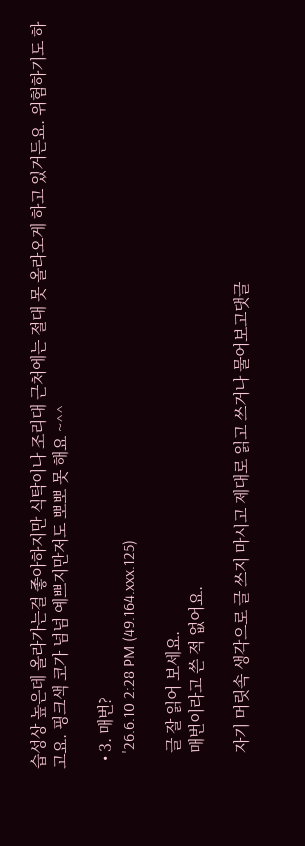습성상 높은데 올라가는걸 좋아하지만 식탁이나 조리대 근처에는 절대 못 올라오게 하고 있거든요. 위험하기도 하고요. 핑크색 코가 넘넘 예쁘지만저도 뽀뽀 못 해요 ~^^

  • 3. 매번?
    '26.6.10 2:28 PM (49.164.xxx.125)

    글 잘 읽어 보세요.
    매번이라고 쓴 적 없어요.

    자기 머릿속 생각으로 글 쓰지 마시고 제대로 읽고 쓰거나 물어보고댓글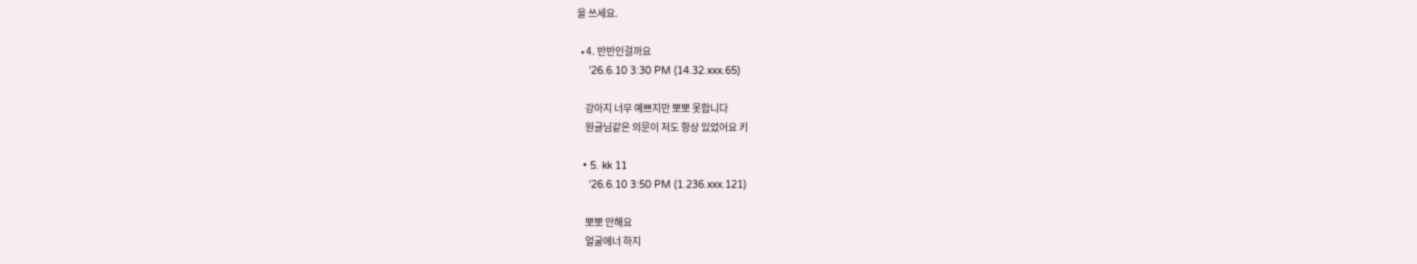을 쓰세요.

  • 4. 반반인걸까요
    '26.6.10 3:30 PM (14.32.xxx.65)

    강아지 너무 예쁘지만 뽀뽀 못합니다
    원글님같은 의문이 저도 항상 있었어요 키

  • 5. kk 11
    '26.6.10 3:50 PM (1.236.xxx.121)

    뽀뽀 안해요
    얼굴에너 하지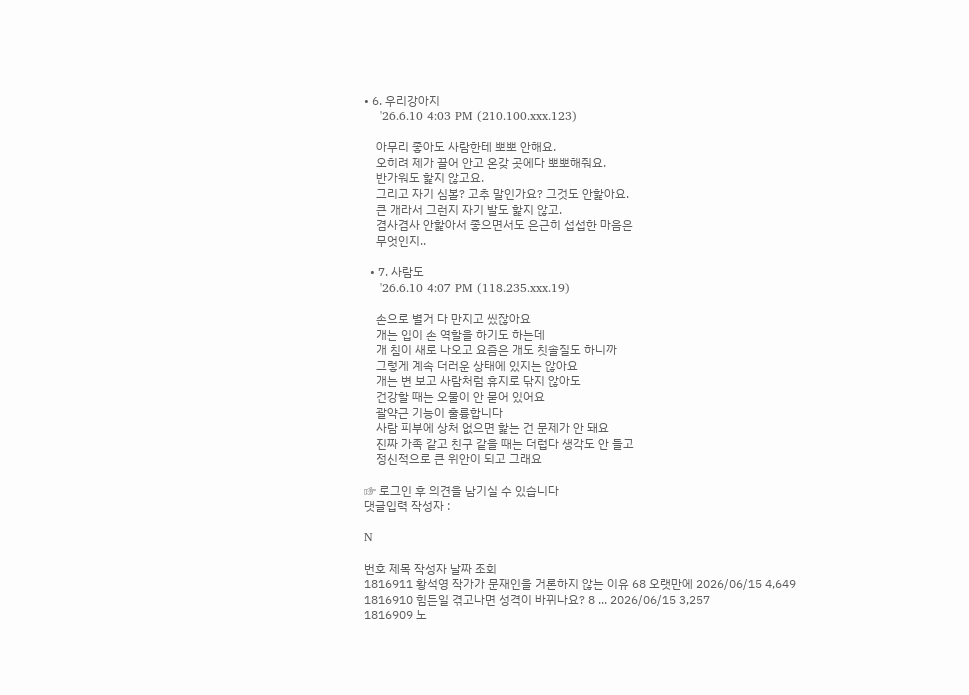• 6. 우리강아지
    '26.6.10 4:03 PM (210.100.xxx.123)

    아무리 좋아도 사람한테 뽀뽀 안해요.
    오히려 제가 끌어 안고 온갖 곳에다 뽀뽀해줘요.
    반가워도 핥지 않고요.
    그리고 자기 심볼? 고추 말인가요? 그것도 안핥아요.
    큰 개라서 그런지 자기 발도 핥지 않고.
    겸사겸사 안핥아서 좋으면서도 은근히 섭섭한 마음은
    무엇인지..

  • 7. 사람도
    '26.6.10 4:07 PM (118.235.xxx.19)

    손으로 별거 다 만지고 씼잖아요
    개는 입이 손 역할을 하기도 하는데
    개 침이 새로 나오고 요즘은 개도 칫솔질도 하니까
    그렇게 계속 더러운 상태에 있지는 않아요
    개는 변 보고 사람처럼 휴지로 닦지 않아도
    건강할 때는 오물이 안 묻어 있어요
    괄약근 기능이 훌륭합니다
    사람 피부에 상처 없으면 핥는 건 문제가 안 돼요
    진짜 가족 같고 친구 같을 때는 더럽다 생각도 안 들고
    정신적으로 큰 위안이 되고 그래요

☞ 로그인 후 의견을 남기실 수 있습니다
댓글입력 작성자 :

N

번호 제목 작성자 날짜 조회
1816911 황석영 작가가 문재인을 거론하지 않는 이유 68 오랫만에 2026/06/15 4,649
1816910 힘든일 겪고나면 성격이 바뀌나요? 8 ... 2026/06/15 3,257
1816909 노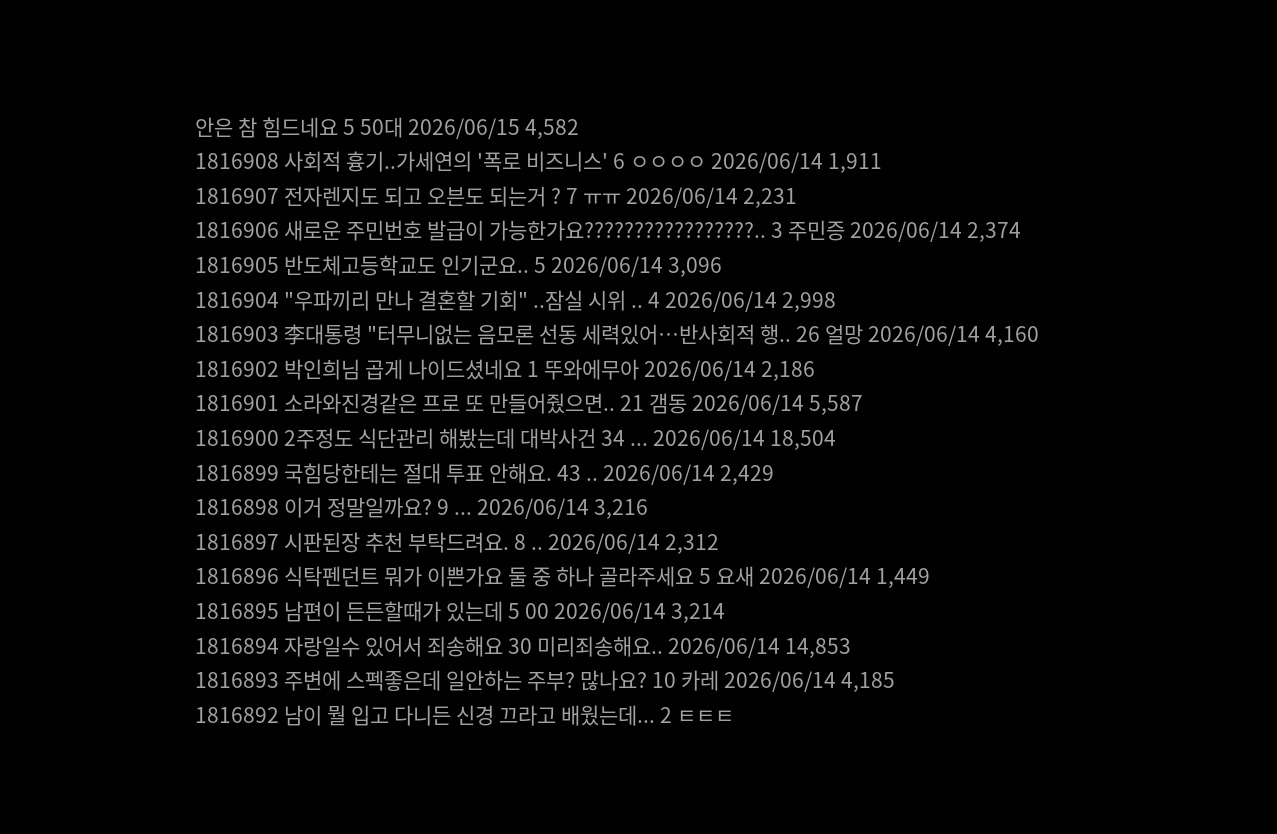안은 참 힘드네요 5 50대 2026/06/15 4,582
1816908 사회적 흉기..가세연의 '폭로 비즈니스' 6 ㅇㅇㅇㅇ 2026/06/14 1,911
1816907 전자렌지도 되고 오븐도 되는거 ? 7 ㅠㅠ 2026/06/14 2,231
1816906 새로운 주민번호 발급이 가능한가요?????????????????.. 3 주민증 2026/06/14 2,374
1816905 반도체고등학교도 인기군요.. 5 2026/06/14 3,096
1816904 "우파끼리 만나 결혼할 기회" ..잠실 시위 .. 4 2026/06/14 2,998
1816903 李대통령 "터무니없는 음모론 선동 세력있어…반사회적 행.. 26 얼망 2026/06/14 4,160
1816902 박인희님 곱게 나이드셨네요 1 뚜와에무아 2026/06/14 2,186
1816901 소라와진경같은 프로 또 만들어줬으면.. 21 갬동 2026/06/14 5,587
1816900 2주정도 식단관리 해봤는데 대박사건 34 ... 2026/06/14 18,504
1816899 국힘당한테는 절대 투표 안해요. 43 .. 2026/06/14 2,429
1816898 이거 정말일까요? 9 ... 2026/06/14 3,216
1816897 시판된장 추천 부탁드려요. 8 .. 2026/06/14 2,312
1816896 식탁펜던트 뭐가 이쁜가요 둘 중 하나 골라주세요 5 요새 2026/06/14 1,449
1816895 남편이 든든할때가 있는데 5 00 2026/06/14 3,214
1816894 자랑일수 있어서 죄송해요 30 미리죄송해요.. 2026/06/14 14,853
1816893 주변에 스펙좋은데 일안하는 주부? 많나요? 10 카레 2026/06/14 4,185
1816892 남이 뭘 입고 다니든 신경 끄라고 배웠는데... 2 ㅌㅌㅌ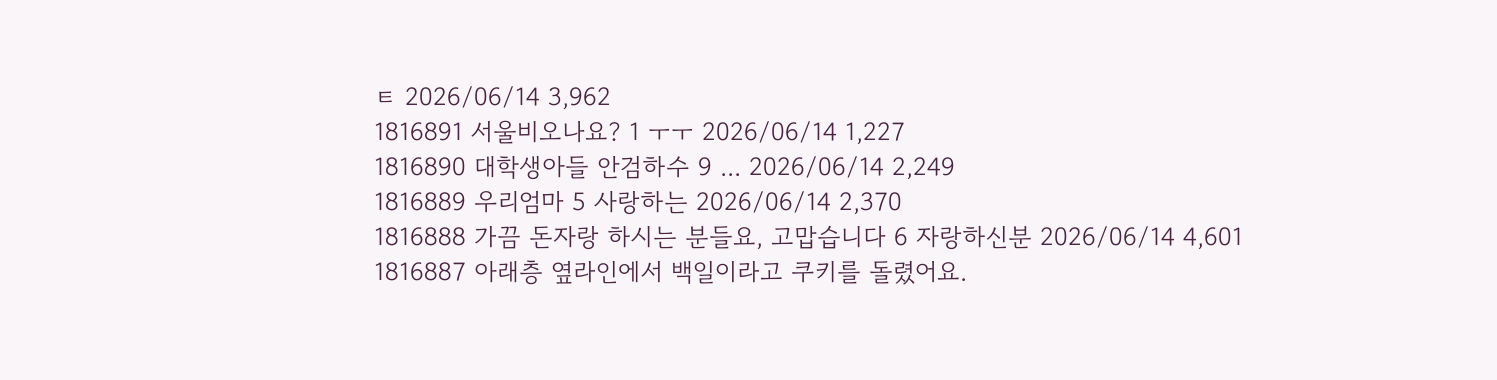ㅌ 2026/06/14 3,962
1816891 서울비오나요? 1 ㅜㅜ 2026/06/14 1,227
1816890 대학생아들 안검하수 9 ... 2026/06/14 2,249
1816889 우리엄마 5 사랑하는 2026/06/14 2,370
1816888 가끔 돈자랑 하시는 분들요, 고맙습니다 6 자랑하신분 2026/06/14 4,601
1816887 아래층 옆라인에서 백일이라고 쿠키를 돌렸어요.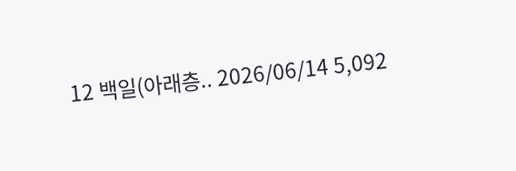12 백일(아래층.. 2026/06/14 5,092